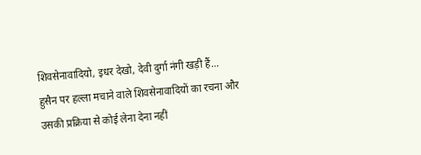शिवसेनावादियो, इधर देखो, देवी दुर्गा नंगी खड़ी हैं…
हुसैन पर हल्ला मचाने वाले शिवसेनावादियों का रचना और उसकी प्रक्रिया से कोई लेना देना नहीं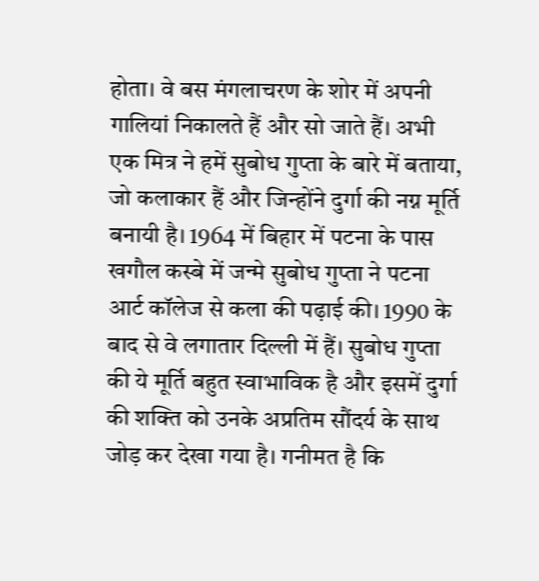होता। वे बस मंगलाचरण के शोर में अपनी गालियां निकालते हैं और सो जाते हैं। अभी एक मित्र ने हमें सुबोध गुप्ता के बारे में बताया, जो कलाकार हैं और जिन्होंने दुर्गा की नग्न मूर्ति बनायी है। 1964 में बिहार में पटना के पास खगौल कस्बे में जन्मे सुबोध गुप्ता ने पटना आर्ट कॉलेज से कला की पढ़ाई की। 1990 के बाद से वे लगातार दिल्ली में हैं। सुबोध गुप्ता की ये मूर्ति बहुत स्वाभाविक है और इसमें दुर्गा की शक्ति को उनके अप्रतिम सौंदर्य के साथ जोड़ कर देखा गया है। गनीमत है कि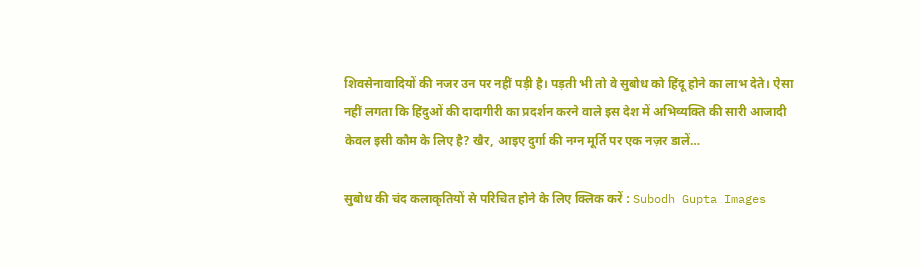शिवसेनावादियों की नजर उन पर नहीं पड़ी है। पड़ती भी तो वे सुबोध को हिंदू होने का लाभ देते। ऐसा नहीं लगता कि हिंदुओं की दादागीरी का प्रदर्शन करने वाले इस देश में अभिव्यक्ति की सारी आजादी केवल इसी कौम के लिए है? खैर, आइए दुर्गा की नग्न मूर्ति पर एक नज़र डालें…

सुबोध की चंद कलाकृतियों से परिचित होने के लिए क्लिक करें : Subodh Gupta Images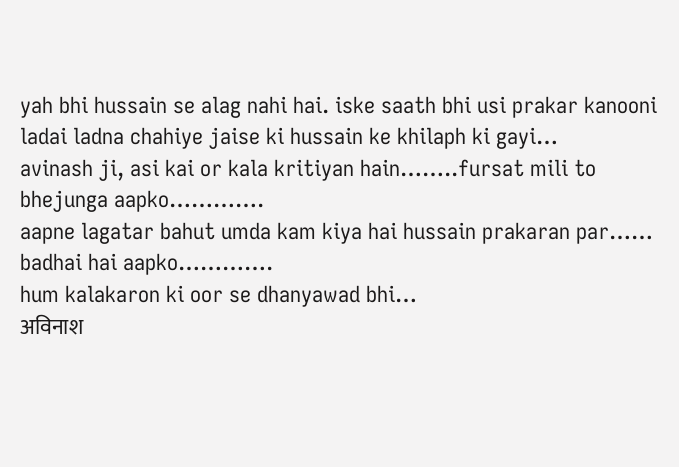yah bhi hussain se alag nahi hai. iske saath bhi usi prakar kanooni ladai ladna chahiye jaise ki hussain ke khilaph ki gayi…
avinash ji, asi kai or kala kritiyan hain……..fursat mili to bhejunga aapko………….
aapne lagatar bahut umda kam kiya hai hussain prakaran par……
badhai hai aapko………….
hum kalakaron ki oor se dhanyawad bhi…
अविनाश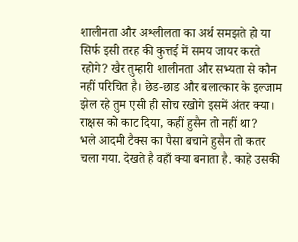शालीनता और अश्लीलता का अर्थ समझते हो या सिर्फ इसी तरह की कुत्तई में समय जायर करते रहोगे? खैर तुम्हारी शालीनता और सभ्यता से कौन नहीं परिचित है। छेड-छाड और बलात्कार के इल्जाम झेल रहे तुम एसी ही सोच रखोगे इसमें अंतर क्या।
राक्षस को काट दिया, कहीं हुसैन तो नहीं था?
भले आदमी टैक्स का पैसा बचाने हुसैन तो कतर चला गया. देखते है वहाँ क्या बनाता है. काहे उसकी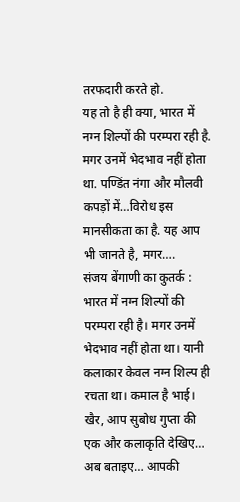तरफदारी करते हो.
यह तो है ही क्या, भारत में नग्न शिल्पों की परम्परा रही है. मगर उनमें भेदभाव नहीं होता था. पण्डिंत नंगा और मौलवी कपड़ों में…विरोध इस मानसीकता का है. यह आप भी जानते है, मगर….
संजय बेंगाणी का कुतर्क : भारत में नग्न शिल्पों की परम्परा रही है। मगर उनमें भेदभाव नहीं होता था। यानी कलाकार केवल नग्न शिल्प ही रचता था। कमाल है भाई। खैर, आप सुबोध गुप्ता की एक और कलाकृति देखिए…
अब बताइए… आपकी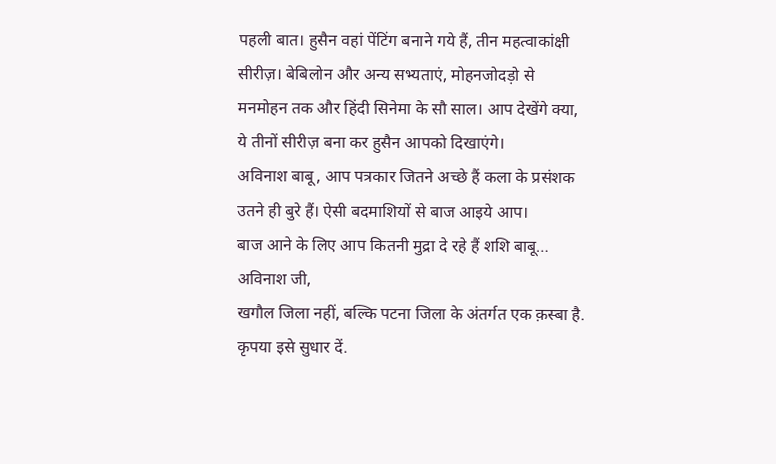पहली बात। हुसैन वहां पेंटिंग बनाने गये हैं, तीन महत्वाकांक्षी सीरीज़। बेबिलोन और अन्य सभ्यताएं, मोहनजोदड़ो से मनमोहन तक और हिंदी सिनेमा के सौ साल। आप देखेंगे क्या, ये तीनों सीरीज़ बना कर हुसैन आपको दिखाएंगे।
अविनाश बाबू, आप पत्रकार जितने अच्छे हैं कला के प्रसंशक उतने ही बुरे हैं। ऐसी बदमाशियों से बाज आइये आप।
बाज आने के लिए आप कितनी मुद्रा दे रहे हैं शशि बाबू…
अविनाश जी,
खगौल जिला नहीं, बल्कि पटना जिला के अंतर्गत एक क़स्बा है. कृपया इसे सुधार दें.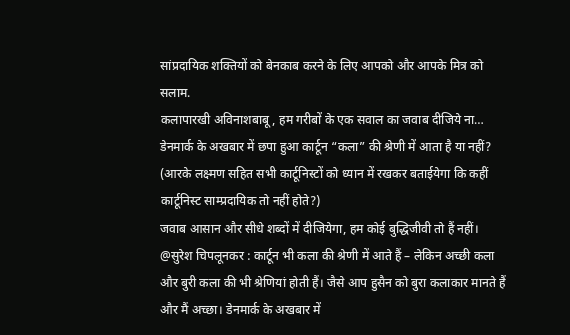सांप्रदायिक शक्तियों को बेनकाब करने के लिए आपको और आपके मित्र को सलाम.
कलापारखी अविनाशबाबू, हम गरीबों के एक सवाल का जवाब दीजिये ना…
डेनमार्क के अखबार में छपा हुआ कार्टून “कला” की श्रेणी में आता है या नहीं?
(आरके लक्ष्मण सहित सभी कार्टूनिस्टों को ध्यान में रखकर बताईयेगा कि कहीं कार्टूनिस्ट साम्प्रदायिक तो नहीं होते?)
जवाब आसान और सीधे शब्दों में दीजियेगा, हम कोई बुद्धिजीवी तो हैं नहीं।
@सुरेश चिपलूनकर : कार्टून भी कला की श्रेणी में आते हैं – लेकिन अच्छी कला और बुरी कला की भी श्रेणियां होती हैं। जैसे आप हुसैन को बुरा कलाकार मानते हैं और मैं अच्छा। डेनमार्क के अखबार में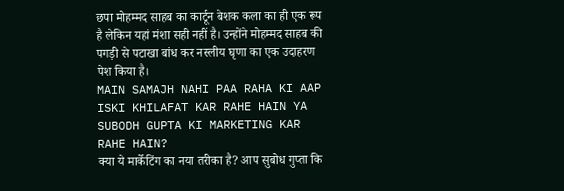छपा मोहम्मद साहब का कार्टून बेशक कला का ही एक रूप है लेकिन यहां मंशा सही नहीं है। उन्होंने मोहम्मद साहब की पगड़ी से पटाखा बांध कर नस्लीय घृणा का एक उदाहरण पेश किया है।
MAIN SAMAJH NAHI PAA RAHA KI AAP ISKI KHILAFAT KAR RAHE HAIN YA SUBODH GUPTA KI MARKETING KAR RAHE HAIN?
क्या ये मार्केटिंग का नया तरीका है? आप सुबोध गुप्ता कि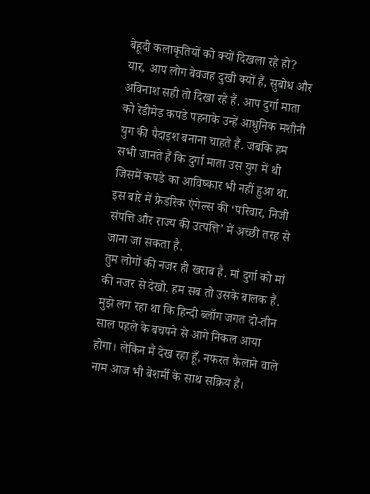बेहूदी कलाकृतियों को क्यों दिखला रहे हो?
यार, आप लोग बेवजह दुखी क्यों हैं, सुबोध और अविनाश सही तो दिखा रहे हैं. आप दुर्गा माता को रेडीमेड कपडे पहनाके उन्हें आधुनिक मशीनी युग की पैदाइश बनाना चाहते हैं. जबकि हम सभी जानते हैं कि दुर्गा माता उस युग में थी जिसमें कपडे का आविष्कार भी नहीं हुआ था. इस बारे में फ्रेडरिक एंगेल्स की ‘परिवार, निजी संपत्ति और राज्य की उत्पत्ति’ में अच्छी तरह से जाना जा सकता है.
तुम लोगों की नजर ही खराब है. मां दुर्गा को मां की नजर से देखो. हम सब तो उसके बालक हैं.
मुझे लग रहा था कि हिन्दी ब्लॉग जगत दो-तीन साल पहले के बचपने से आगे निकल आया होगा। लेकिन मैं देख रहा हूँ, नफरत फैलाने वाले नाम आज भी बेशर्मी के साथ सक्रिय हैं।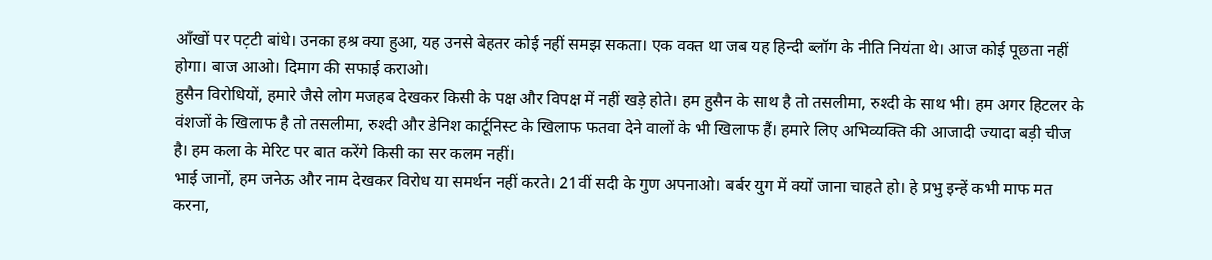आँखों पर पट़टी बांधे। उनका हश्र क्या हुआ, यह उनसे बेहतर कोई नहीं समझ सकता। एक वक्त था जब यह हिन्दी ब्लॉग के नीति नियंता थे। आज कोई पूछता नहीं होगा। बाज आओ। दिमाग की सफाई कराओ।
हुसैन विरोधियों, हमारे जैसे लोग मजहब देखकर किसी के पक्ष और विपक्ष में नहीं खड़े होते। हम हुसैन के साथ है तो तसलीमा, रुश्दी के साथ भी। हम अगर हिटलर के वंशजों के खिलाफ है तो तसलीमा, रुश्दी और डेनिश कार्टूनिस्ट के खिलाफ फतवा देने वालों के भी खिलाफ हैं। हमारे लिए अभिव्यक्ति की आजादी ज्यादा बड़ी चीज है। हम कला के मेरिट पर बात करेंगे किसी का सर कलम नहीं।
भाई जानों, हम जनेऊ और नाम देखकर विरोध या समर्थन नहीं करते। 21वीं सदी के गुण अपनाओ। बर्बर युग में क्यों जाना चाहते हो। हे प्रभु इन्हें कभी माफ मत करना,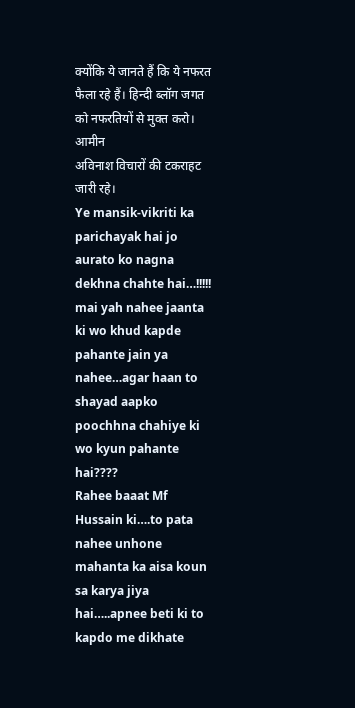क्योंकि ये जानते हैं कि ये नफरत फैला रहे हैं। हिन्दी ब्लॉग जगत को नफरतियों से मुक्त करो। आमीन
अविनाश विचारों की टकराहट जारी रहे।
Ye mansik-vikriti ka parichayak hai jo aurato ko nagna dekhna chahte hai…!!!!! mai yah nahee jaanta ki wo khud kapde pahante jain ya nahee…agar haan to shayad aapko poochhna chahiye ki wo kyun pahante hai????
Rahee baaat Mf Hussain ki….to pata nahee unhone mahanta ka aisa koun sa karya jiya hai…..apnee beti ki to kapdo me dikhate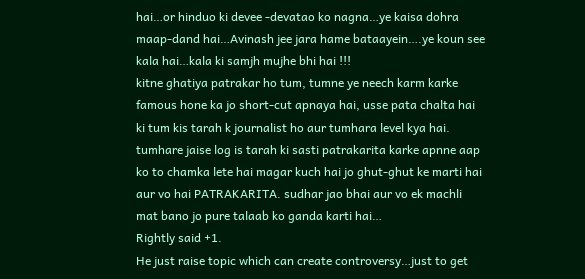hai…or hinduo ki devee -devatao ko nagna…ye kaisa dohra maap-dand hai…Avinash jee jara hame bataayein….ye koun see kala hai…kala ki samjh mujhe bhi hai !!!
kitne ghatiya patrakar ho tum, tumne ye neech karm karke famous hone ka jo short-cut apnaya hai, usse pata chalta hai ki tum kis tarah k journalist ho aur tumhara level kya hai. tumhare jaise log is tarah ki sasti patrakarita karke apnne aap ko to chamka lete hai magar kuch hai jo ghut-ghut ke marti hai aur vo hai PATRAKARITA. sudhar jao bhai aur vo ek machli mat bano jo pure talaab ko ganda karti hai…
Rightly said +1.
He just raise topic which can create controversy…just to get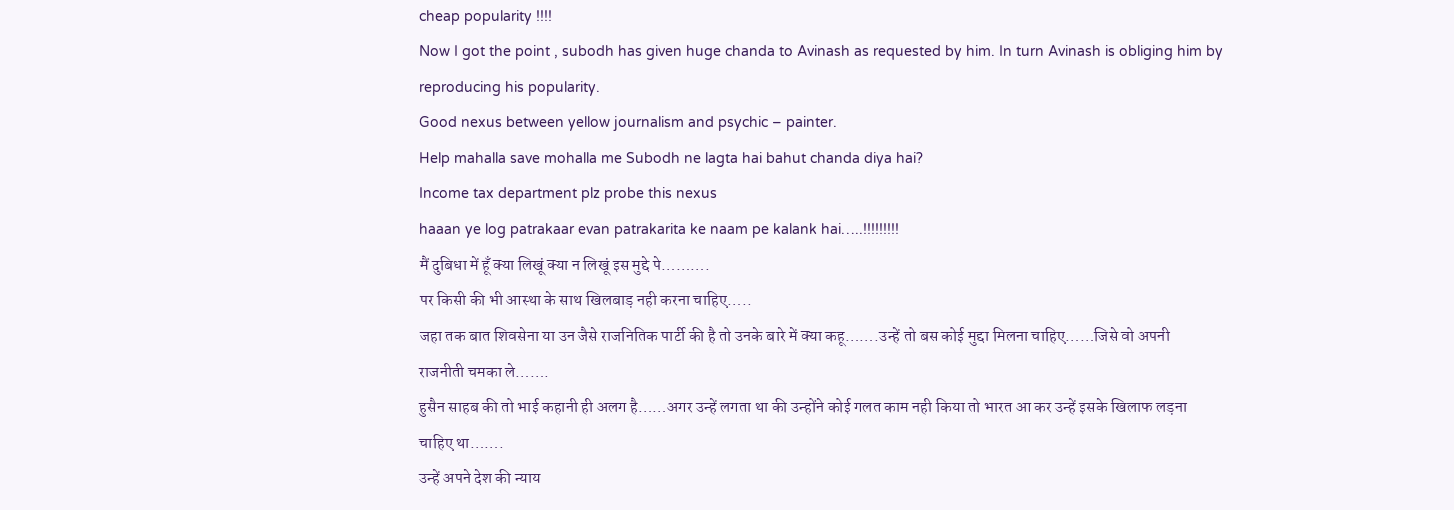cheap popularity !!!!
Now I got the point , subodh has given huge chanda to Avinash as requested by him. In turn Avinash is obliging him by reproducing his popularity.
Good nexus between yellow journalism and psychic – painter.
Help mahalla save mohalla me Subodh ne lagta hai bahut chanda diya hai?
Income tax department plz probe this nexus
haaan ye log patrakaar evan patrakarita ke naam pe kalank hai…..!!!!!!!!!
मैं दुबिधा में हूँ क्या लिखूं क्या न लिखूं इस मुद्दे पे……….
पर किसी की भी आस्था के साथ खिलबाड़ नही करना चाहिए…..
जहा तक बात शिवसेना या उन जैसे राजनितिक पार्टी की है तो उनके बारे में क्या कहू…….उन्हें तो बस कोई मुद्दा मिलना चाहिए……जिसे वो अपनी राजनीती चमका ले…….
हुसैन साहब की तो भाई कहानी ही अलग है……अगर उन्हें लगता था की उन्होंने कोई गलत काम नही किया तो भारत आ कर उन्हें इसके खिलाफ लड़ना चाहिए था…….
उन्हें अपने देश की न्याय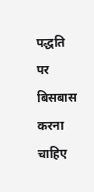पद्धति पर बिसबास करना चाहिए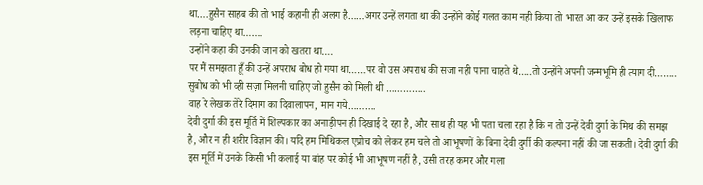था….हुसैन साहब की तो भाई कहानी ही अलग है……अगर उन्हें लगता था की उन्होंने कोई गलत काम नही किया तो भारत आ कर उन्हें इसके खिलाफ लड़ना चाहिए था…….
उन्होंने कहा की उनकी जान को खतरा था….
पर मैं समझता हूँ की उन्हें अपराध बोध हो गया था……पर वो उस अपराध की सजा नही पाना चाहते थे…..तो उन्होंने अपनी जन्मभूमि ही त्याग दी……..
सुबोध को भी व्ही सज़ा मिलनी चाहिए जो हुसैन को मिली थी …………..
वाह रे लेखक तेरे दिमाग का दिवालापन, मान गये……….
देवी दुर्गा की इस मूर्ति में शिल्पकार का अनाड़ीपन ही दिखाई दे रहा है, और साथ ही यह भी पता चला रहा है कि न तो उन्हें देवी दुर्गा के मिथ की समझ है, और न ही शरीर विज्ञान की। यदि हम मिथिकल एप्रोच को लेकर हम चले तो आभूषणों के बिना देवी दुर्गी की कल्पना नहीं की जा सकती। देवी दुर्गा की इस मूर्ति में उनके किसी भी कलाई या बांह पर कोई भी आभूषण नहीं है, उसी तरह कमर और गला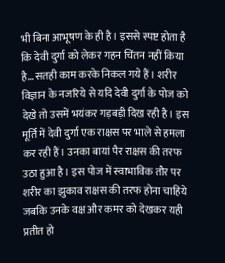भी बिना आभूषण के ही है। इससे स्पष्ट होता है कि देवी दुर्गा को लेकर गहन चिंतन नहीं किया है…सतही काम करके निकल गये हैं। शरीर विज्ञान के नजरिये से यदि देवी दुर्गा के पोज को देखे तो उसमें भयंकर गड़बड़ी दिख रही है। इस मूर्ति में देवी दुर्गा एक राक्षस पर भाले से हमला कर रही हैं। उनका बायां पैर राक्षस की तरफ उठा हुआ है। इस पोज में स्वाभाविक तौर पर शरीर का झुकाव राक्षस की तरफ होना चाहिये जबकि उनके वक्ष और कमर को देखकर यही प्रतीत हो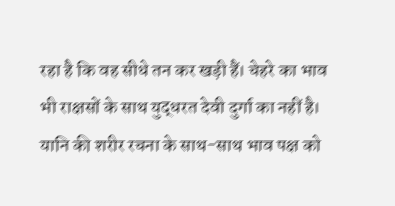रहा है कि वह सीधे तन कर खड़ी हैं। चेहरे का भाव भी राक्षसों के साथ युद्धरत देवी दुर्गा का नहीं है। यानि की शरीर रचना के साथ-साथ भाव पक्ष को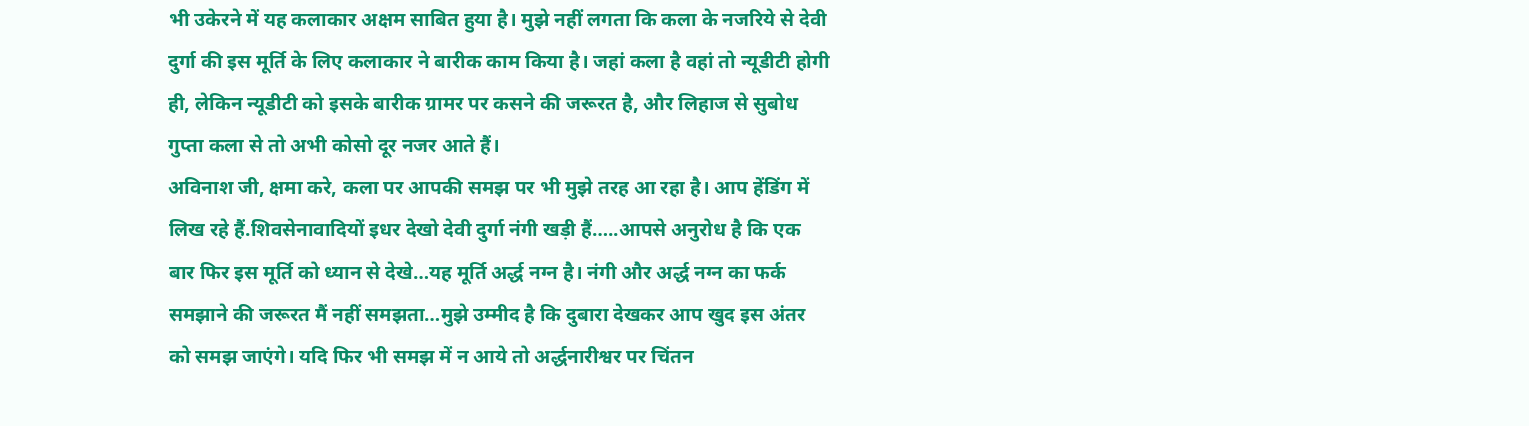भी उकेरने में यह कलाकार अक्षम साबित हुया है। मुझे नहीं लगता कि कला के नजरिये से देवी दुर्गा की इस मूर्ति के लिए कलाकार ने बारीक काम किया है। जहां कला है वहां तो न्यूडीटी होगी ही, लेकिन न्यूडीटी को इसके बारीक ग्रामर पर कसने की जरूरत है, और लिहाज से सुबोध गुप्ता कला से तो अभी कोसो दूर नजर आते हैं।
अविनाश जी, क्षमा करे, कला पर आपकी समझ पर भी मुझे तरह आ रहा है। आप हेंडिंग में लिख रहे हैं.शिवसेनावादियों इधर देखो देवी दुर्गा नंगी खड़ी हैं…..आपसे अनुरोध है कि एक बार फिर इस मूर्ति को ध्यान से देखे…यह मूर्ति अर्द्ध नग्न है। नंगी और अर्द्ध नग्न का फर्क समझाने की जरूरत मैं नहीं समझता…मुझे उम्मीद है कि दुबारा देखकर आप खुद इस अंतर को समझ जाएंगे। यदि फिर भी समझ में न आये तो अर्द्धनारीश्वर पर चिंतन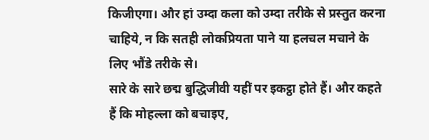किजीएगा। और हां उम्दा कला को उम्दा तरीके से प्रस्तुत करना चाहिये, न कि सतही लोकप्रियता पाने या हलचल मचाने के लिए भौंडे तरीके से।
सारे के सारे छद्म बुद्धिजीवी यहीं पर इकट्ठा होते हैं। और कहते हैं कि मोहल्ला को बचाइए,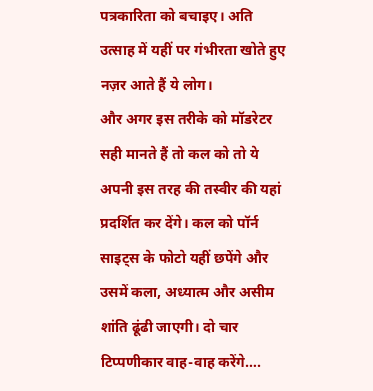पत्रकारिता को बचाइए। अति उत्साह में यहीं पर गंभीरता खोते हुए नज़र आते हैं ये लोग।
और अगर इस तरीके को मॉडरेटर सही मानते हैं तो कल को तो ये अपनी इस तरह की तस्वीर की यहां प्रदर्शित कर देंगे। कल को पॉर्न साइट्स के फोटो यहीं छपेंगे और उसमें कला, अध्यात्म और असीम शांति ढूंढी जाएगी। दो चार टिप्पणीकार वाह-वाह करेंगे….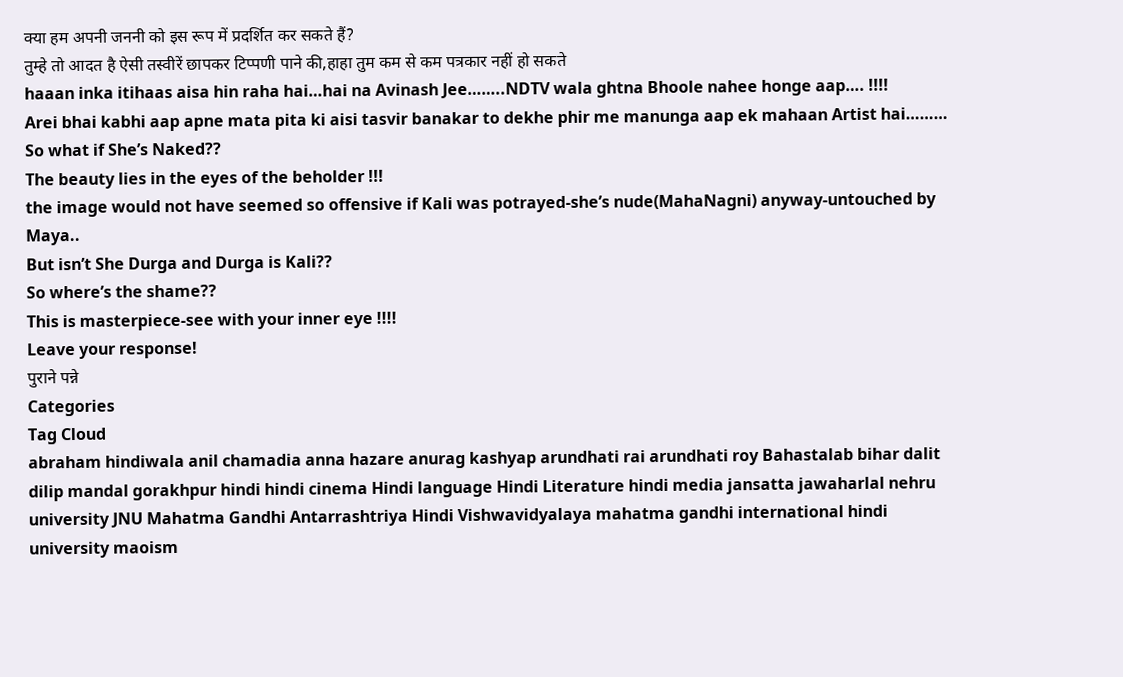क्या हम अपनी जननी को इस रूप में प्रदर्शित कर सकते हैं?
तुम्हे तो आदत है ऐसी तस्वीरें छापकर टिप्पणी पाने की,हाहा तुम कम से कम पत्रकार नहीं हो सकते
haaan inka itihaas aisa hin raha hai…hai na Avinash Jee……..NDTV wala ghtna Bhoole nahee honge aap…. !!!!
Arei bhai kabhi aap apne mata pita ki aisi tasvir banakar to dekhe phir me manunga aap ek mahaan Artist hai………
So what if She’s Naked??
The beauty lies in the eyes of the beholder !!!
the image would not have seemed so offensive if Kali was potrayed-she’s nude(MahaNagni) anyway-untouched by Maya..
But isn’t She Durga and Durga is Kali??
So where’s the shame??
This is masterpiece-see with your inner eye !!!!
Leave your response!
पुराने पन्ने
Categories
Tag Cloud
abraham hindiwala anil chamadia anna hazare anurag kashyap arundhati rai arundhati roy Bahastalab bihar dalit dilip mandal gorakhpur hindi hindi cinema Hindi language Hindi Literature hindi media jansatta jawaharlal nehru university JNU Mahatma Gandhi Antarrashtriya Hindi Vishwavidyalaya mahatma gandhi international hindi university maoism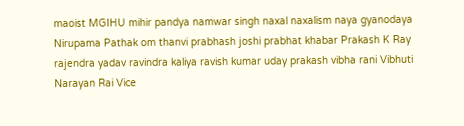maoist MGIHU mihir pandya namwar singh naxal naxalism naya gyanodaya Nirupama Pathak om thanvi prabhash joshi prabhat khabar Prakash K Ray rajendra yadav ravindra kaliya ravish kumar uday prakash vibha rani Vibhuti Narayan Rai Vice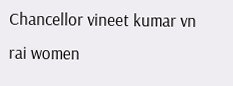Chancellor vineet kumar vn rai women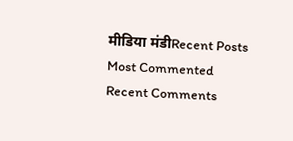मीडिया मंडीRecent Posts
Most Commented
Recent Comments